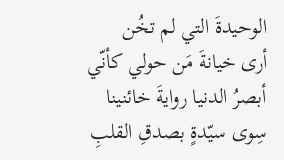الوحيدةَ التي لم تخُن
أرى خيانةَ مَن حولي كأنّي
أبصرُ الدنيا روايةَ خائنينا
سِوى سيّدةٍ بصدقِ القلبِ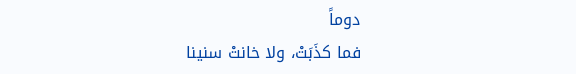دوماً
فما كذَبَتْ، ولا خانتْ سنينا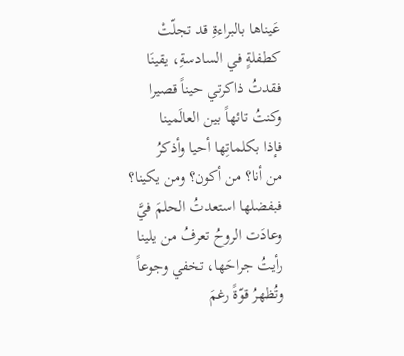عَيناها بالبراءةِ قد تجلّتْ
كطفلةٍ في السادسةِ، يقينَا
فقدتُ ذاكرتي حيناً قصيرا
وكنتُ تائهاً بين العالَمينا
فإذا بكلماتِها أحيا وأذكرُ
من أنا؟ من أكون؟ ومن يكينا؟
فبفضلها استعدتُ الحلمَ فيَّ
وعادَت الروحُ تعرفُ من يلينا
رأيتُ جراحَها، تخفي وجوعاً
وتُظهرُ قوّةً رغمَ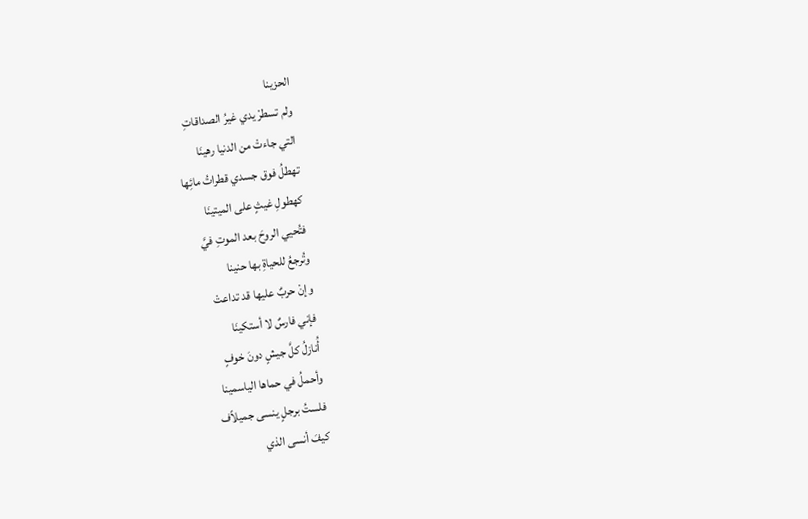الحزينا
ولم تسطرْ يدي غيرُ الصداقاتِ
التي جاءتْ من الدنيا رهينَا
تهطلُ فوق جسدي قطراتُ مائِها
كهطولِ غيثٍ على الميتينَا
فتُحيي الروحَ بعد الموتِ فيَّ
وتُرجعُ للحياةِ بها حنينا
وإنْ حربٌ عليها قد تداعتْ
فإني فارسٌ لا أستكينَا
أُنازلُ كلَّ جيشٍ دونَ خوفٍ
وأحملُ في حماها الياسمينا
فلستُ برجلٍ ينسى جميلاًف
كيفَ أنسى الذي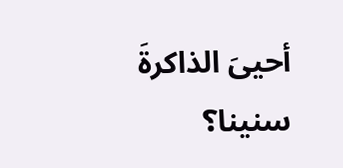أحيىَ الذاكرةَ سنينا؟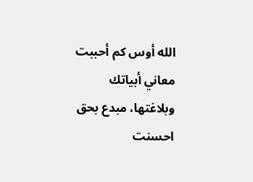الله أوس كم أحببت معاني أبياتك وبلاغتها، مبدع بحق
احسنت